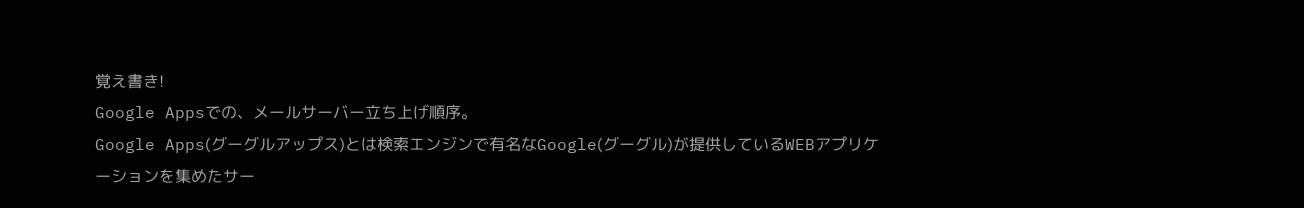覚え書き!
Google Appsでの、メールサーバー立ち上げ順序。
Google Apps(グーグルアップス)とは検索エンジンで有名なGoogle(グーグル)が提供しているWEBアプリケーションを集めたサー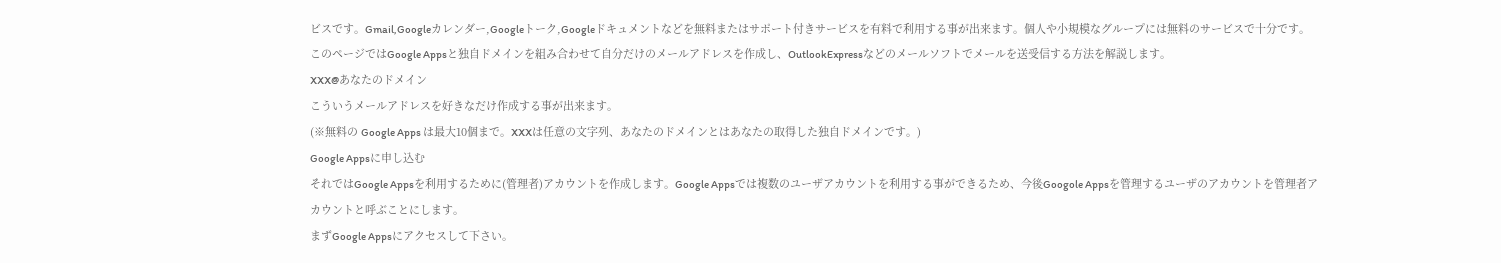ビスです。Gmail,Googleカレンダー,Googleトーク,Googleドキュメントなどを無料またはサポート付きサービスを有料で利用する事が出来ます。個人や小規模なグループには無料のサービスで十分です。
このページではGoogle Appsと独自ドメインを組み合わせて自分だけのメールアドレスを作成し、OutlookExpressなどのメールソフトでメールを送受信する方法を解説します。
XXX@あなたのドメイン
こういうメールアドレスを好きなだけ作成する事が出来ます。
(※無料の Google Apps は最大10個まで。XXXは任意の文字列、あなたのドメインとはあなたの取得した独自ドメインです。)
Google Appsに申し込む
それではGoogle Appsを利用するために(管理者)アカウントを作成します。Google Appsでは複数のユーザアカウントを利用する事ができるため、今後Googole Appsを管理するユーザのアカウントを管理者アカウントと呼ぶことにします。
まずGoogle Appsにアクセスして下さい。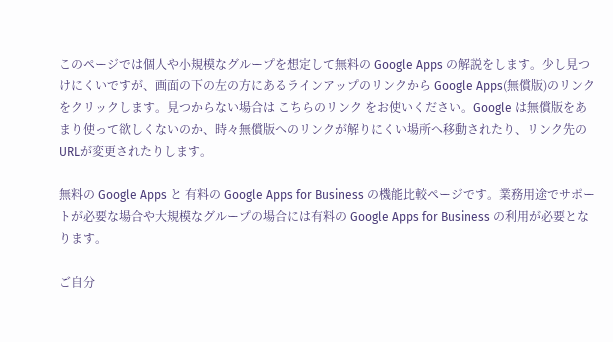このページでは個人や小規模なグループを想定して無料の Google Apps の解説をします。少し見つけにくいですが、画面の下の左の方にあるラインアップのリンクから Google Apps(無償版)のリンクをクリックします。見つからない場合は こちらのリンク をお使いください。Google は無償版をあまり使って欲しくないのか、時々無償版へのリンクが解りにくい場所へ移動されたり、リンク先のURLが変更されたりします。

無料の Google Apps と 有料の Google Apps for Business の機能比較ページです。業務用途でサポートが必要な場合や大規模なグループの場合には有料の Google Apps for Business の利用が必要となります。

ご自分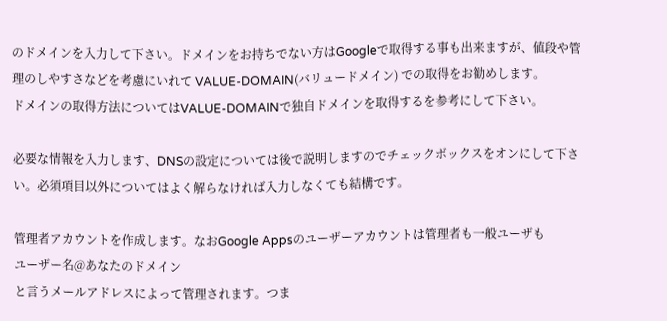のドメインを入力して下さい。ドメインをお持ちでない方はGoogleで取得する事も出来ますが、値段や管理のしやすさなどを考慮にいれて VALUE-DOMAIN(バリュードメイン) での取得をお勧めします。
ドメインの取得方法についてはVALUE-DOMAINで独自ドメインを取得するを参考にして下さい。

必要な情報を入力します、DNSの設定については後で説明しますのでチェックボックスをオンにして下さい。必須項目以外についてはよく解らなければ入力しなくても結構です。

管理者アカウントを作成します。なおGoogle Appsのユーザーアカウントは管理者も一般ユーザも
ユーザー名@あなたのドメイン
と言うメールアドレスによって管理されます。つま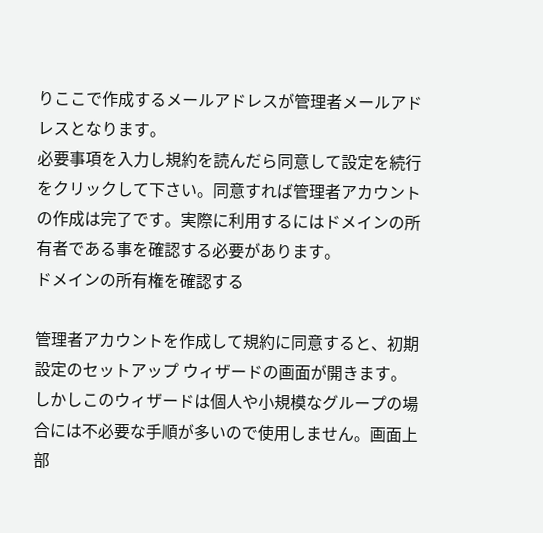りここで作成するメールアドレスが管理者メールアドレスとなります。
必要事項を入力し規約を読んだら同意して設定を続行をクリックして下さい。同意すれば管理者アカウントの作成は完了です。実際に利用するにはドメインの所有者である事を確認する必要があります。
ドメインの所有権を確認する

管理者アカウントを作成して規約に同意すると、初期設定のセットアップ ウィザードの画面が開きます。しかしこのウィザードは個人や小規模なグループの場合には不必要な手順が多いので使用しません。画面上部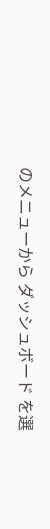のメニューから ダッシュボード を選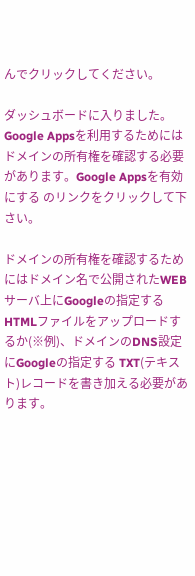んでクリックしてください。

ダッシュボードに入りました。Google Appsを利用するためにはドメインの所有権を確認する必要があります。Google Appsを有効にする のリンクをクリックして下さい。

ドメインの所有権を確認するためにはドメイン名で公開されたWEBサーバ上にGoogleの指定するHTMLファイルをアップロードするか(※例)、ドメインのDNS設定にGoogleの指定する TXT(テキスト)レコードを書き加える必要があります。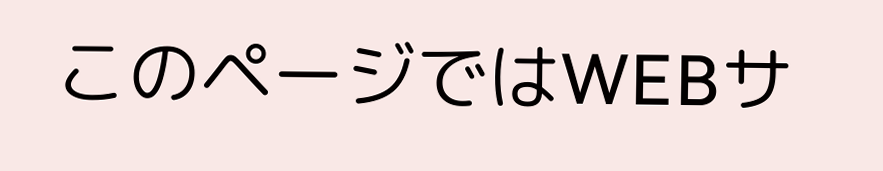このページではWEBサ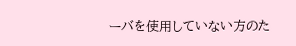ーバを使用していない方のた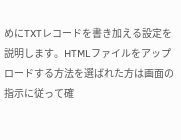めにTXTレコードを書き加える設定を説明します。HTMLファイルをアップロードする方法を選ばれた方は画面の指示に従って確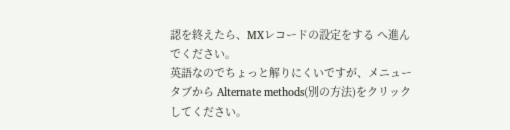認を終えたら、MXレコードの設定をする へ進んでください。
英語なのでちょっと解りにくいですが、メニュータブから Alternate methods(別の方法)をクリックしてください。